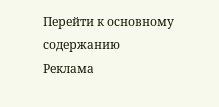Перейти к основному содержанию
Реклама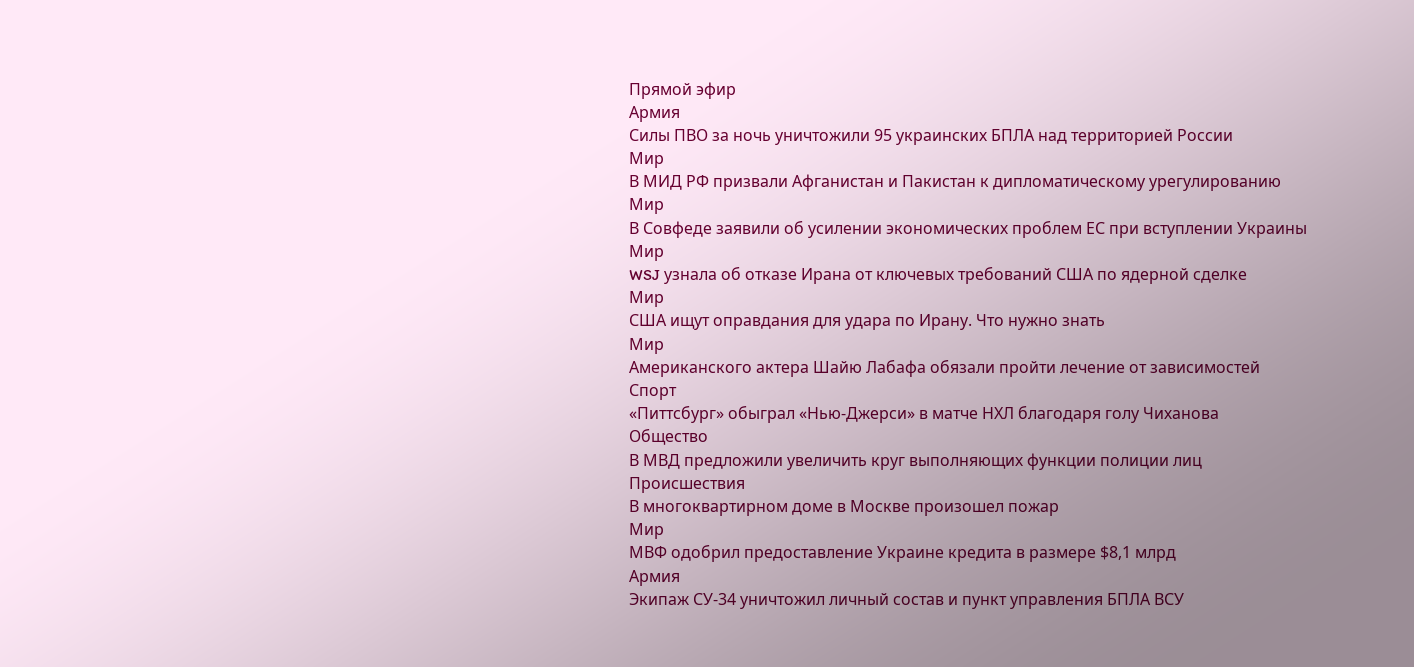Прямой эфир
Армия
Силы ПВО за ночь уничтожили 95 украинских БПЛА над территорией России
Мир
В МИД РФ призвали Афганистан и Пакистан к дипломатическому урегулированию
Мир
В Совфеде заявили об усилении экономических проблем ЕС при вступлении Украины
Мир
WSJ узнала об отказе Ирана от ключевых требований США по ядерной сделке
Мир
США ищут оправдания для удара по Ирану. Что нужно знать
Мир
Американского актера Шайю Лабафа обязали пройти лечение от зависимостей
Спорт
«Питтсбург» обыграл «Нью‑Джерси» в матче НХЛ благодаря голу Чиханова
Общество
В МВД предложили увеличить круг выполняющих функции полиции лиц
Происшествия
В многоквартирном доме в Москве произошел пожар
Мир
МВФ одобрил предоставление Украине кредита в размере $8,1 млрд
Армия
Экипаж СУ-34 уничтожил личный состав и пункт управления БПЛА ВСУ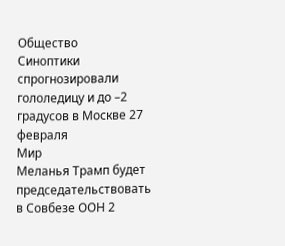Общество
Синоптики спрогнозировали гололедицу и до –2 градусов в Москве 27 февраля
Мир
Меланья Трамп будет председательствовать в Совбезе ООН 2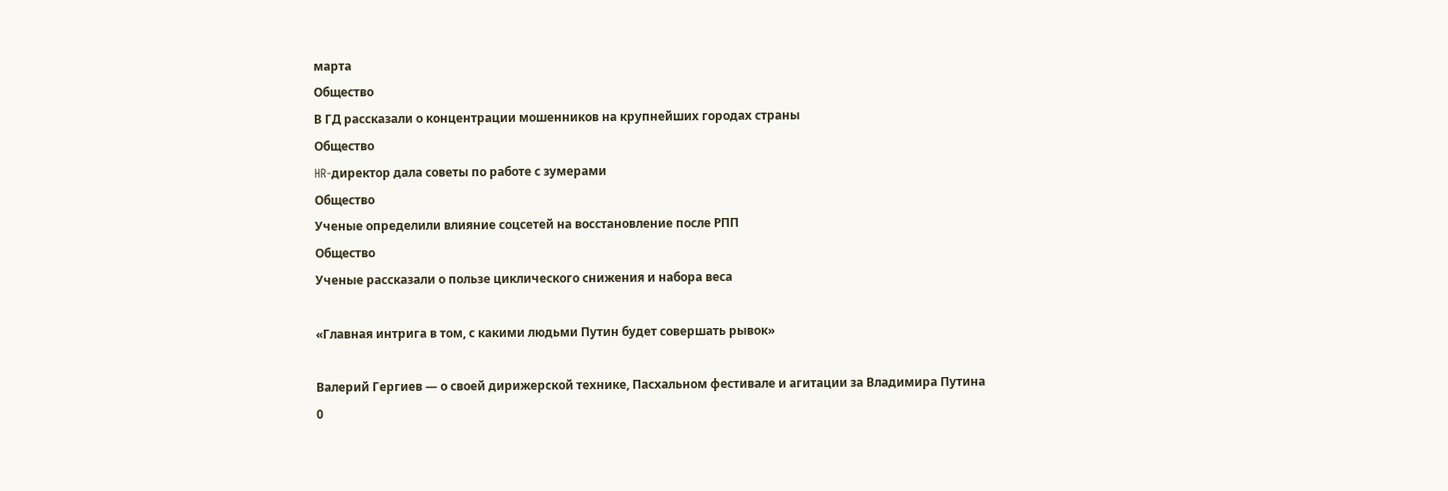марта
Общество
В ГД рассказали о концентрации мошенников на крупнейших городах страны
Общество
HR-директор дала советы по работе с зумерами
Общество
Ученые определили влияние соцсетей на восстановление после РПП
Общество
Ученые рассказали о пользе циклического снижения и набора веса

«Главная интрига в том, с какими людьми Путин будет совершать рывок»

Валерий Гергиев — о своей дирижерской технике, Пасхальном фестивале и агитации за Владимира Путина
0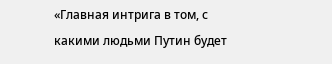«Главная интрига в том, с какими людьми Путин будет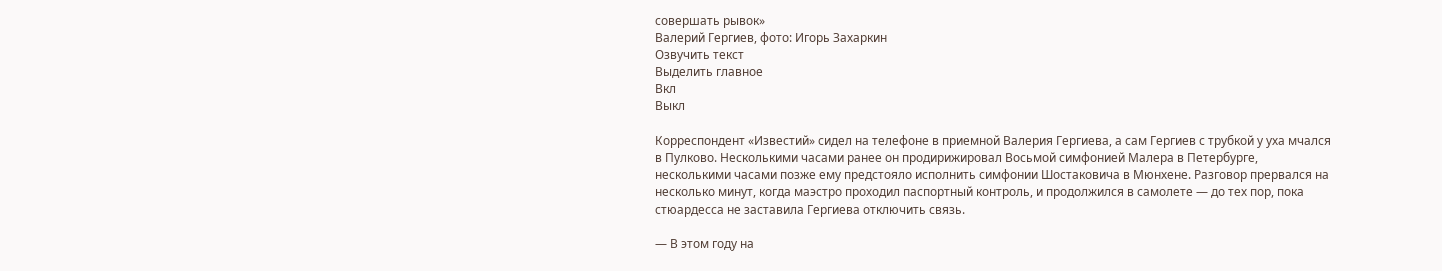совершать рывок»
Валерий Гергиев, фото: Игорь Захаркин
Озвучить текст
Выделить главное
Вкл
Выкл

Корреспондент «Известий» сидел на телефоне в приемной Валерия Гергиева, а сам Гергиев с трубкой у уха мчался в Пулково. Несколькими часами ранее он продирижировал Восьмой симфонией Малера в Петербурге, несколькими часами позже ему предстояло исполнить симфонии Шостаковича в Мюнхене. Разговор прервался на несколько минут, когда маэстро проходил паспортный контроль, и продолжился в самолете — до тех пор, пока стюардесса не заставила Гергиева отключить связь.

— В этом году на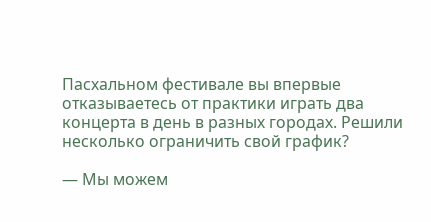Пасхальном фестивале вы впервые отказываетесь от практики играть два концерта в день в разных городах. Решили несколько ограничить свой график?

— Мы можем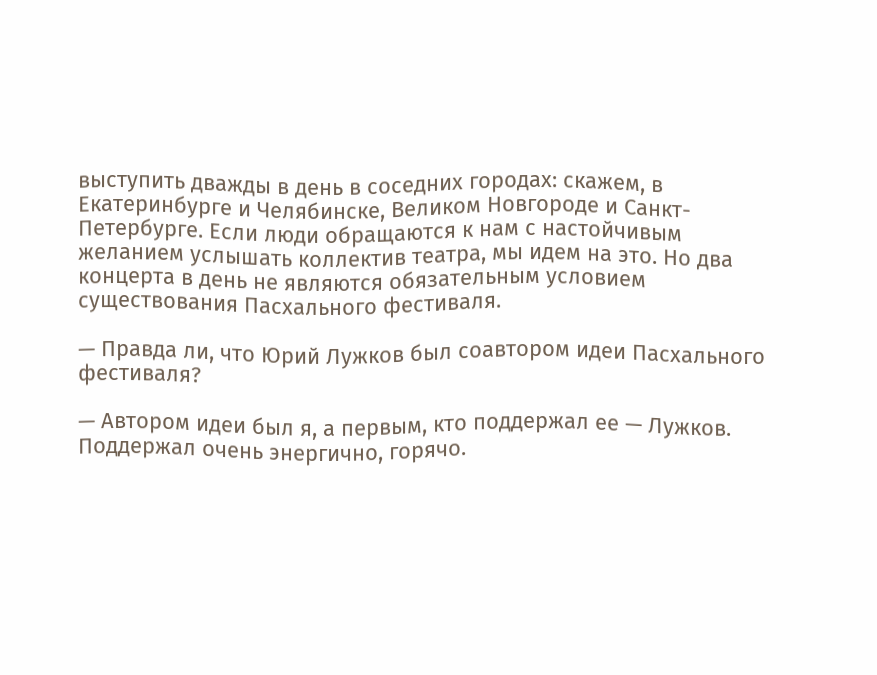выступить дважды в день в соседних городах: скажем, в Екатеринбурге и Челябинске, Великом Новгороде и Санкт-Петербурге. Если люди обращаются к нам с настойчивым желанием услышать коллектив театра, мы идем на это. Но два концерта в день не являются обязательным условием существования Пасхального фестиваля.

— Правда ли, что Юрий Лужков был соавтором идеи Пасхального фестиваля?

— Автором идеи был я, а первым, кто поддержал ее — Лужков. Поддержал очень энергично, горячо.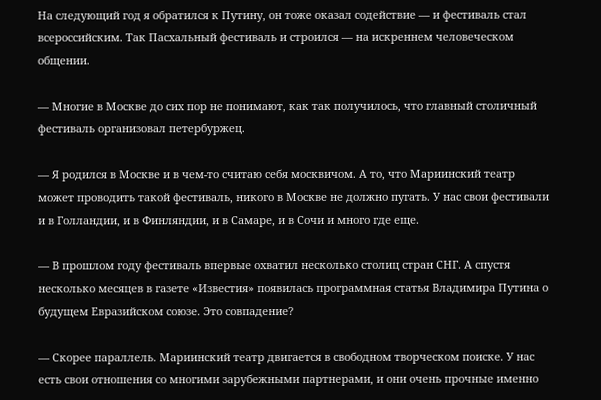На следующий год я обратился к Путину, он тоже оказал содействие — и фестиваль стал всероссийским. Так Пасхальный фестиваль и строился — на искреннем человеческом общении.

— Многие в Москве до сих пор не понимают, как так получилось, что главный столичный фестиваль организовал петербуржец.

— Я родился в Москве и в чем-то считаю себя москвичом. А то, что Мариинский театр может проводить такой фестиваль, никого в Москве не должно пугать. У нас свои фестивали и в Голландии, и в Финляндии, и в Самаре, и в Сочи и много где еще.

— В прошлом году фестиваль впервые охватил несколько столиц стран СНГ. А спустя несколько месяцев в газете «Известия» появилась программная статья Владимира Путина о будущем Евразийском союзе. Это совпадение?

— Скорее параллель. Мариинский театр двигается в свободном творческом поиске. У нас есть свои отношения со многими зарубежными партнерами, и они очень прочные именно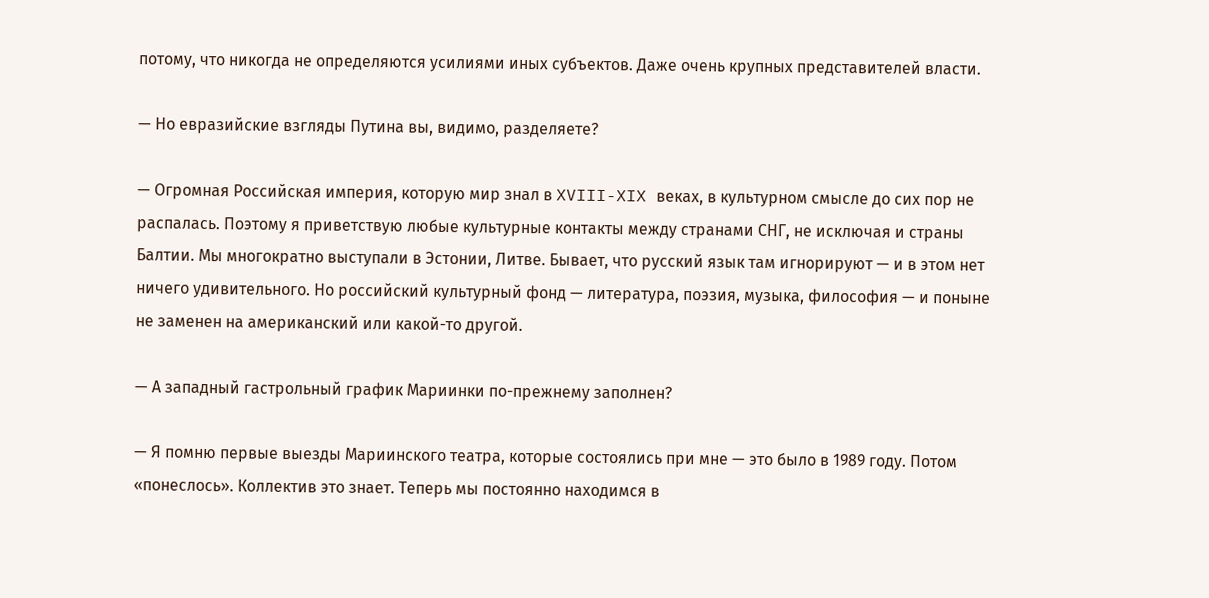потому, что никогда не определяются усилиями иных субъектов. Даже очень крупных представителей власти.

— Но евразийские взгляды Путина вы, видимо, разделяете?

— Огромная Российская империя, которую мир знал в XVIII-XIX веках, в культурном смысле до сих пор не распалась. Поэтому я приветствую любые культурные контакты между странами СНГ, не исключая и страны Балтии. Мы многократно выступали в Эстонии, Литве. Бывает, что русский язык там игнорируют — и в этом нет ничего удивительного. Но российский культурный фонд — литература, поэзия, музыка, философия — и поныне не заменен на американский или какой-то другой.

— А западный гастрольный график Мариинки по-прежнему заполнен?

— Я помню первые выезды Мариинского театра, которые состоялись при мне — это было в 1989 году. Потом «понеслось». Коллектив это знает. Теперь мы постоянно находимся в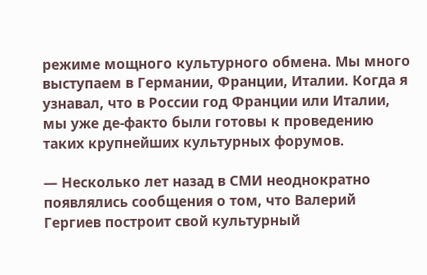режиме мощного культурного обмена. Мы много выступаем в Германии, Франции, Италии. Когда я узнавал, что в России год Франции или Италии, мы уже де-факто были готовы к проведению таких крупнейших культурных форумов.

— Несколько лет назад в СМИ неоднократно появлялись сообщения о том, что Валерий Гергиев построит свой культурный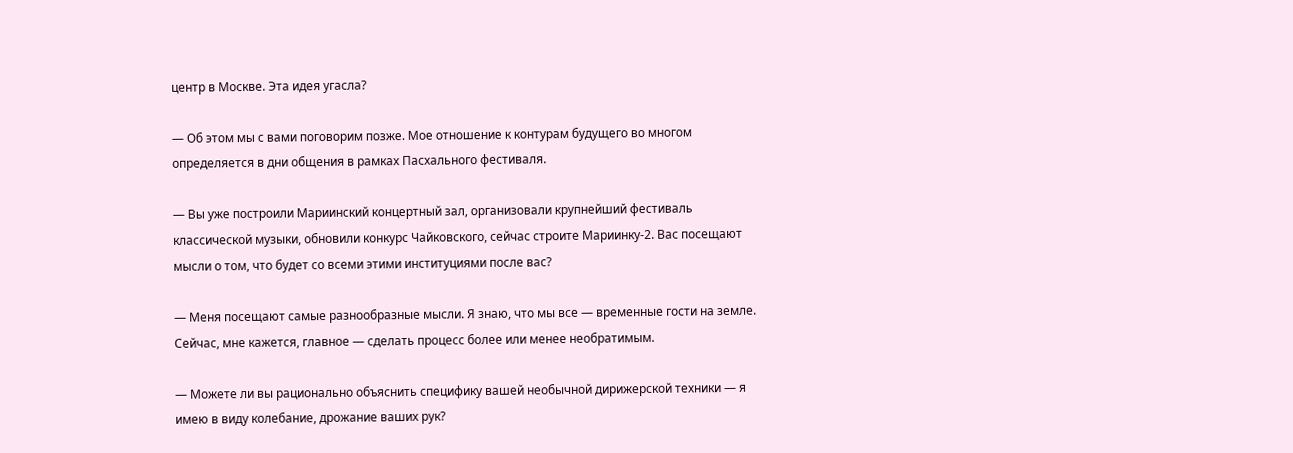центр в Москве. Эта идея угасла?

— Об этом мы с вами поговорим позже. Мое отношение к контурам будущего во многом определяется в дни общения в рамках Пасхального фестиваля.

— Вы уже построили Мариинский концертный зал, организовали крупнейший фестиваль классической музыки, обновили конкурс Чайковского, сейчас строите Мариинку-2. Вас посещают мысли о том, что будет со всеми этими институциями после вас?

— Меня посещают самые разнообразные мысли. Я знаю, что мы все — временные гости на земле. Сейчас, мне кажется, главное — сделать процесс более или менее необратимым.

— Можете ли вы рационально объяснить специфику вашей необычной дирижерской техники — я имею в виду колебание, дрожание ваших рук?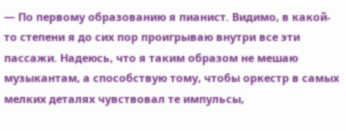— По первому образованию я пианист. Видимо, в какой-то степени я до сих пор проигрываю внутри все эти пассажи. Надеюсь, что я таким образом не мешаю музыкантам, а способствую тому, чтобы оркестр в самых мелких деталях чувствовал те импульсы,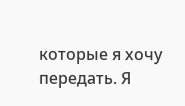которые я хочу передать. Я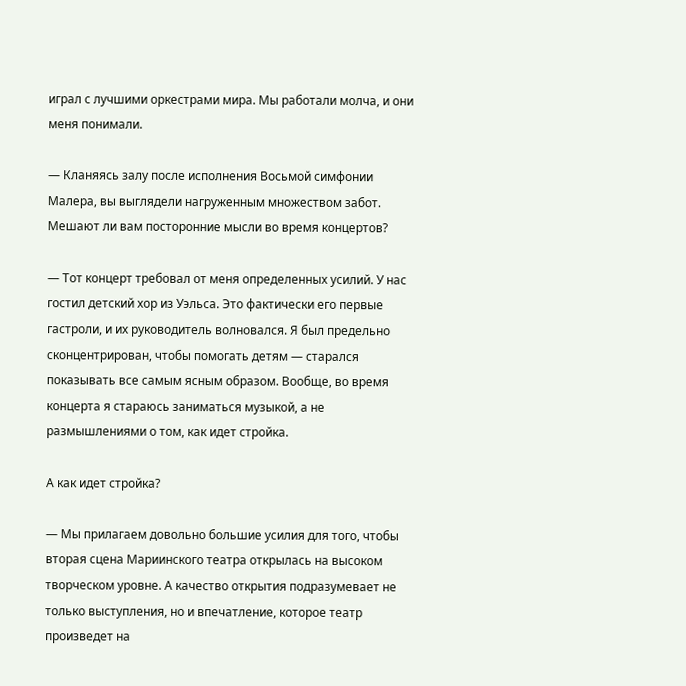играл с лучшими оркестрами мира. Мы работали молча, и они меня понимали.

— Кланяясь залу после исполнения Восьмой симфонии Малера, вы выглядели нагруженным множеством забот. Мешают ли вам посторонние мысли во время концертов?

— Тот концерт требовал от меня определенных усилий. У нас гостил детский хор из Уэльса. Это фактически его первые гастроли, и их руководитель волновался. Я был предельно сконцентрирован, чтобы помогать детям — старался показывать все самым ясным образом. Вообще, во время концерта я стараюсь заниматься музыкой, а не размышлениями о том, как идет стройка.

А как идет стройка?

— Мы прилагаем довольно большие усилия для того, чтобы вторая сцена Мариинского театра открылась на высоком творческом уровне. А качество открытия подразумевает не только выступления, но и впечатление, которое театр произведет на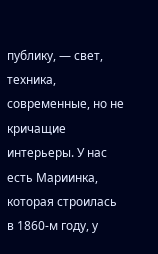публику, — свет, техника, современные, но не кричащие интерьеры. У нас есть Мариинка, которая строилась в 1860-м году, у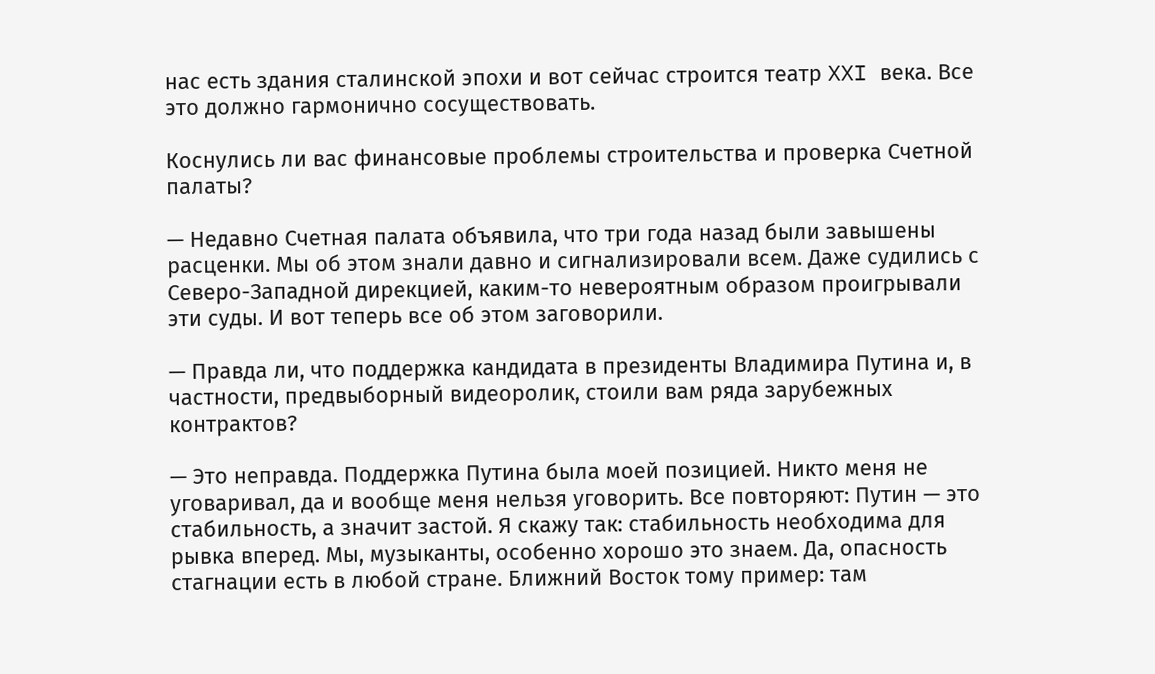нас есть здания сталинской эпохи и вот сейчас строится театр XXI века. Все это должно гармонично сосуществовать.

Коснулись ли вас финансовые проблемы строительства и проверка Счетной палаты?

— Недавно Счетная палата объявила, что три года назад были завышены расценки. Мы об этом знали давно и сигнализировали всем. Даже судились с Северо-Западной дирекцией, каким-то невероятным образом проигрывали эти суды. И вот теперь все об этом заговорили.

— Правда ли, что поддержка кандидата в президенты Владимира Путина и, в частности, предвыборный видеоролик, стоили вам ряда зарубежных контрактов?

— Это неправда. Поддержка Путина была моей позицией. Никто меня не уговаривал, да и вообще меня нельзя уговорить. Все повторяют: Путин — это стабильность, а значит застой. Я скажу так: стабильность необходима для рывка вперед. Мы, музыканты, особенно хорошо это знаем. Да, опасность стагнации есть в любой стране. Ближний Восток тому пример: там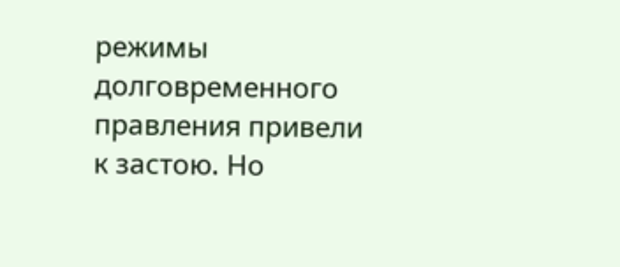режимы долговременного правления привели к застою. Но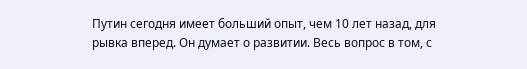Путин сегодня имеет больший опыт, чем 10 лет назад, для рывка вперед. Он думает о развитии. Весь вопрос в том, с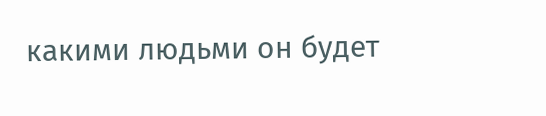какими людьми он будет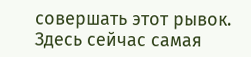совершать этот рывок. Здесь сейчас самая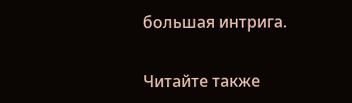большая интрига.

Читайте также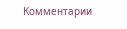Комментарии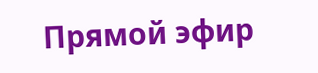Прямой эфир